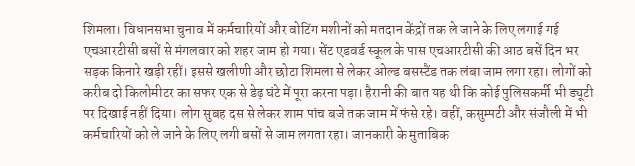शिमला। विधानसभा चुनाव में कर्मचारियों और वोटिंग मशीनों को मतदान केंद्रों तक ले जाने के लिए लगाई गई एचआरटीसी बसों से मंगलवार को शहर जाम हो गया। सेंट एडवर्ड स्कूल के पास एचआरटीसी की आठ बसें दिन भर सड़क किनारे खड़ी रहीं। इससे खलीणी और छोटा शिमला से लेकर ओल्ड बसस्टैंड तक लंबा जाम लगा रहा। लोगों को करीब दो किलोमीटर का सफर एक से डेढ़ घंटे में पूरा करना पड़ा। हैरानी की बात यह थी कि कोई पुलिसकर्मी भी ड्यूटी पर दिखाई नहीं दिया। लोग सुबह दस से लेकर शाम पांच बजे तक जाम में फंसे रहे। वहीं, कसुम्पटी और संजौली में भी कर्मचारियों को ले जाने के लिए लगी बसों से जाम लगता रहा। जानकारी के मुताबिक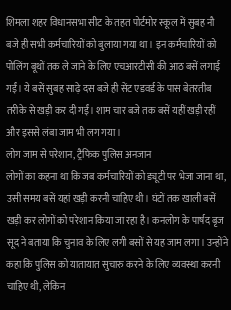शिमला शहर विधानसभा सीट के तहत पोर्टमोर स्कूल में सुबह नौ बजे ही सभी कर्मचारियों को बुलाया गया था। इन कर्मचारियों को पोलिंग बूथों तक ले जाने के लिए एचआरटीसी की आठ बसें लगाई गईं। ये बसें सुबह साढ़े दस बजे ही सेंट एडवर्ड के पास बेतरतीब तरीके से खड़ी कर दी गईं। शाम चार बजे तक बसें यहीं खड़ी रहीं और इससे लंबा जाम भी लग गया।
लोग जाम से परेशान, ट्रैफिक पुलिस अनजान
लोगों का कहना था कि जब कर्मचारियों को ड्यूटी पर भेजा जाना था, उसी समय बसें यहां खड़ी करनी चाहिए थी। घंटों तक खाली बसें खड़ी कर लोगों को परेशान किया जा रहा है। कनलोग के पार्षद बृज सूद ने बताया कि चुनाव के लिए लगी बसों से यह जाम लगा। उन्होंने कहा कि पुलिस को यातायात सुचारु करने के लिए व्यवस्था करनी चाहिए थी, लेकिन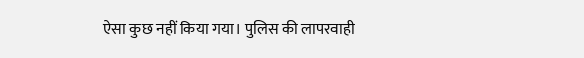ऐसा कुछ नहीं किया गया। पुलिस की लापरवाही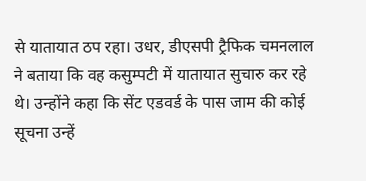से यातायात ठप रहा। उधर, डीएसपी ट्रैफिक चमनलाल ने बताया कि वह कसुम्पटी में यातायात सुचारु कर रहे थे। उन्होंने कहा कि सेंट एडवर्ड के पास जाम की कोई सूचना उन्हें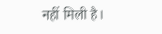नहीं मिली है।